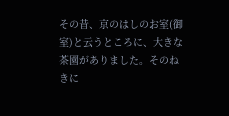その昔、京のはしのお室(御室)と云うところに、大きな茶園がありました。そのねきに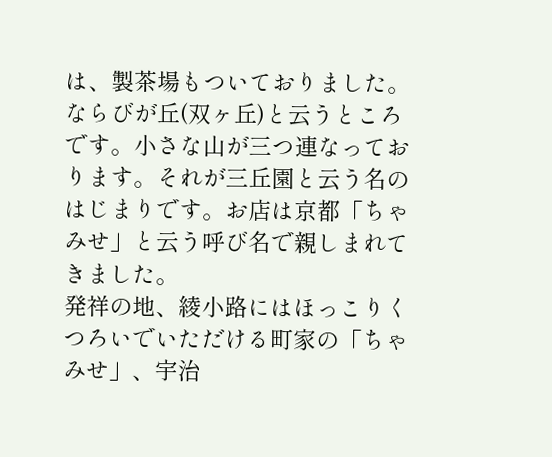は、製茶場もついておりました。ならびが丘(双ヶ丘)と云うところです。小さな山が三つ連なっております。それが三丘園と云う名のはじまりです。お店は京都「ちゃみせ」と云う呼び名で親しまれてきました。
発祥の地、綾小路にはほっこりくつろいでいただける町家の「ちゃみせ」、宇治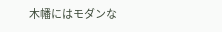木幡にはモダンな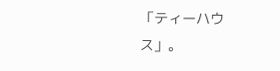「ティーハウス」。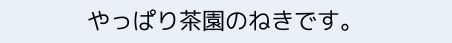やっぱり茶園のねきです。